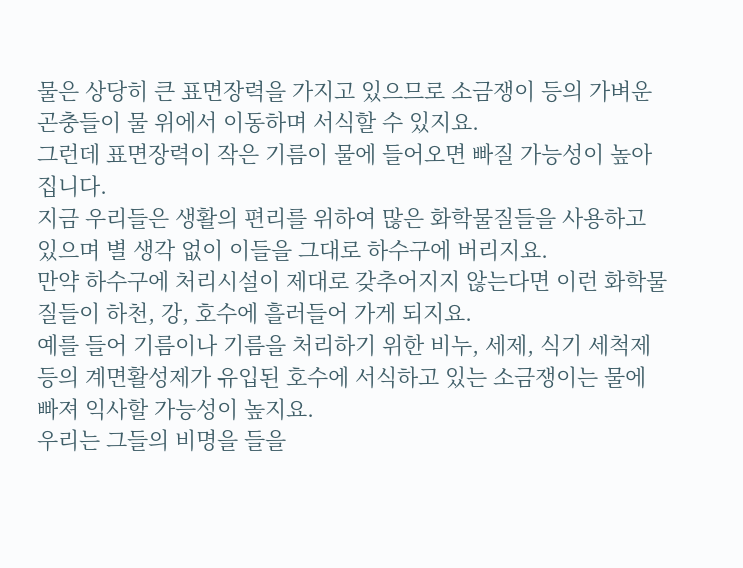물은 상당히 큰 표면장력을 가지고 있으므로 소금쟁이 등의 가벼운 곤충들이 물 위에서 이동하며 서식할 수 있지요.
그런데 표면장력이 작은 기름이 물에 들어오면 빠질 가능성이 높아집니다.
지금 우리들은 생활의 편리를 위하여 많은 화학물질들을 사용하고 있으며 별 생각 없이 이들을 그대로 하수구에 버리지요.
만약 하수구에 처리시설이 제대로 갖추어지지 않는다면 이런 화학물질들이 하천, 강, 호수에 흘러들어 가게 되지요.
예를 들어 기름이나 기름을 처리하기 위한 비누, 세제, 식기 세척제 등의 계면활성제가 유입된 호수에 서식하고 있는 소금쟁이는 물에 빠져 익사할 가능성이 높지요.
우리는 그들의 비명을 들을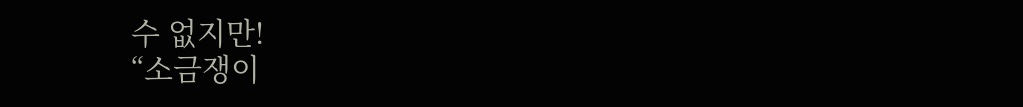수 없지만!
“소금쟁이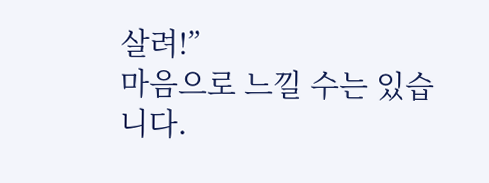살려!”
마음으로 느낄 수는 있습니다.